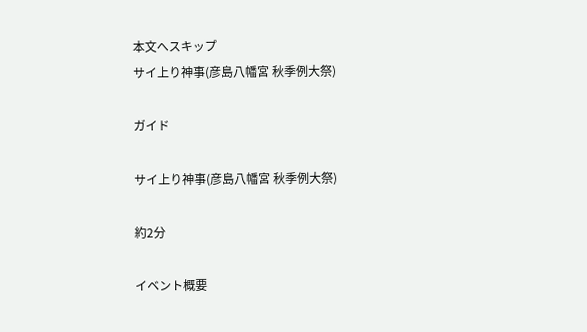本文へスキップ
サイ上り神事(彦島八幡宮 秋季例大祭)

ガイド

サイ上り神事(彦島八幡宮 秋季例大祭)

約2分

イベント概要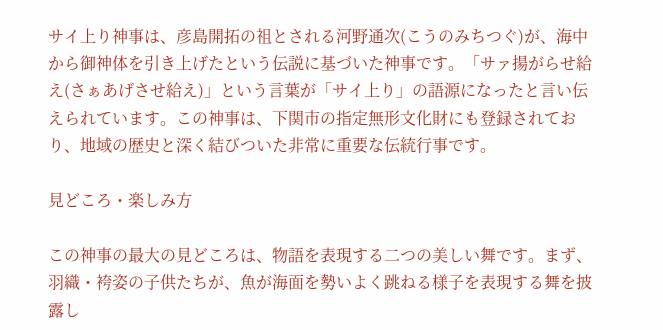サイ上り神事は、彦島開拓の祖とされる河野通次(こうのみちつぐ)が、海中から御神体を引き上げたという伝説に基づいた神事です。「サァ揚がらせ給え(さぁあげさせ給え)」という言葉が「サイ上り」の語源になったと言い伝えられています。この神事は、下関市の指定無形文化財にも登録されており、地域の歴史と深く結びついた非常に重要な伝統行事です。

見どころ・楽しみ方

この神事の最大の見どころは、物語を表現する二つの美しい舞です。まず、羽織・袴姿の子供たちが、魚が海面を勢いよく跳ねる様子を表現する舞を披露し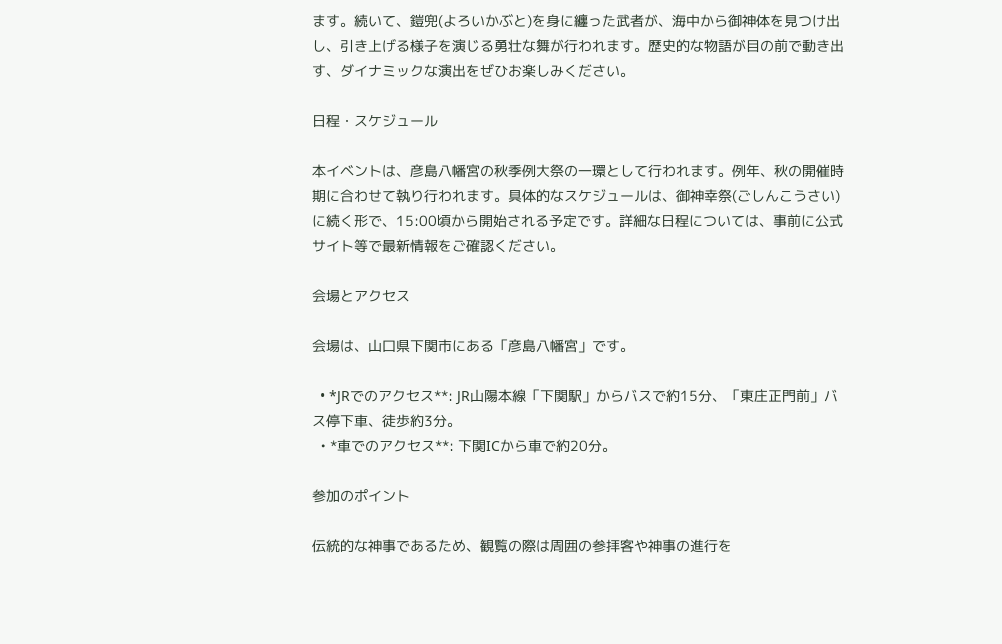ます。続いて、鎧兜(よろいかぶと)を身に纏った武者が、海中から御神体を見つけ出し、引き上げる様子を演じる勇壮な舞が行われます。歴史的な物語が目の前で動き出す、ダイナミックな演出をぜひお楽しみください。

日程・スケジュール

本イベントは、彦島八幡宮の秋季例大祭の一環として行われます。例年、秋の開催時期に合わせて執り行われます。具体的なスケジュールは、御神幸祭(ごしんこうさい)に続く形で、15:00頃から開始される予定です。詳細な日程については、事前に公式サイト等で最新情報をご確認ください。

会場とアクセス

会場は、山口県下関市にある「彦島八幡宮」です。

  • *JRでのアクセス**: JR山陽本線「下関駅」からバスで約15分、「東庄正門前」バス停下車、徒歩約3分。
  • *車でのアクセス**: 下関ICから車で約20分。

参加のポイント

伝統的な神事であるため、観覧の際は周囲の参拝客や神事の進行を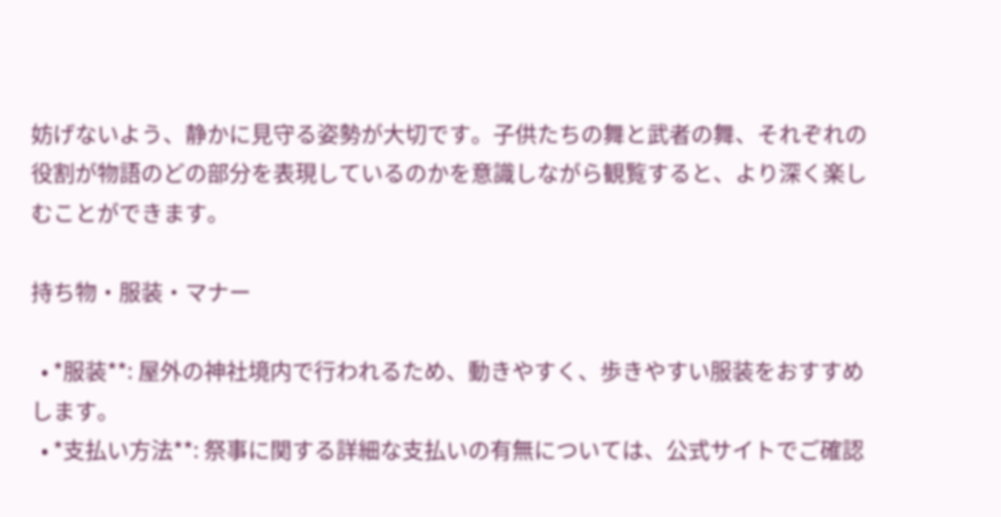妨げないよう、静かに見守る姿勢が大切です。子供たちの舞と武者の舞、それぞれの役割が物語のどの部分を表現しているのかを意識しながら観覧すると、より深く楽しむことができます。

持ち物・服装・マナー

  • *服装**: 屋外の神社境内で行われるため、動きやすく、歩きやすい服装をおすすめします。
  • *支払い方法**: 祭事に関する詳細な支払いの有無については、公式サイトでご確認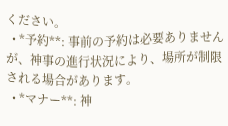ください。
  • *予約**: 事前の予約は必要ありませんが、神事の進行状況により、場所が制限される場合があります。
  • *マナー**: 神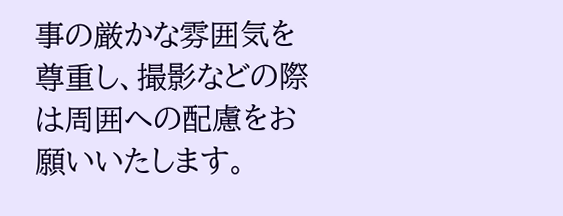事の厳かな雰囲気を尊重し、撮影などの際は周囲への配慮をお願いいたします。